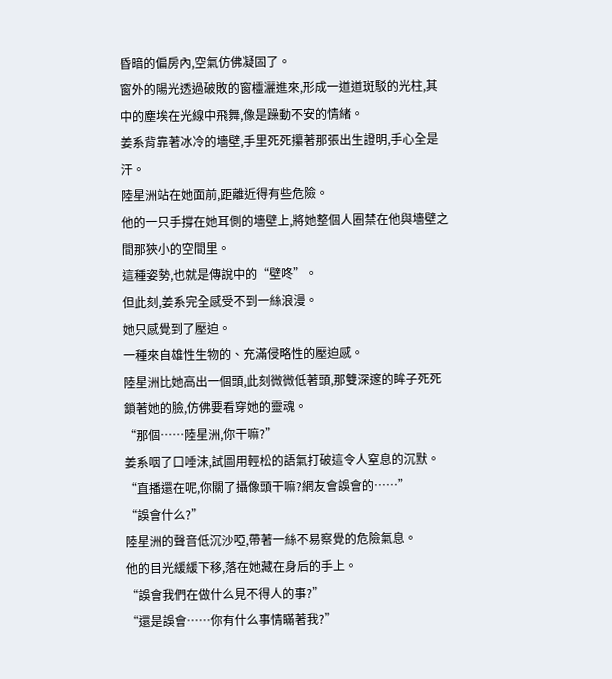昏暗的偏房內,空氣仿佛凝固了。
窗外的陽光透過破敗的窗欞灑進來,形成一道道斑駁的光柱,其中的塵埃在光線中飛舞,像是躁動不安的情緒。
姜系背靠著冰冷的墻壁,手里死死攥著那張出生證明,手心全是汗。
陸星洲站在她面前,距離近得有些危險。
他的一只手撐在她耳側的墻壁上,將她整個人圈禁在他與墻壁之間那狹小的空間里。
這種姿勢,也就是傳說中的“壁咚”。
但此刻,姜系完全感受不到一絲浪漫。
她只感覺到了壓迫。
一種來自雄性生物的、充滿侵略性的壓迫感。
陸星洲比她高出一個頭,此刻微微低著頭,那雙深邃的眸子死死鎖著她的臉,仿佛要看穿她的靈魂。
“那個……陸星洲,你干嘛?”
姜系咽了口唾沫,試圖用輕松的語氣打破這令人窒息的沉默。
“直播還在呢,你關了攝像頭干嘛?網友會誤會的……”
“誤會什么?”
陸星洲的聲音低沉沙啞,帶著一絲不易察覺的危險氣息。
他的目光緩緩下移,落在她藏在身后的手上。
“誤會我們在做什么見不得人的事?”
“還是誤會……你有什么事情瞞著我?”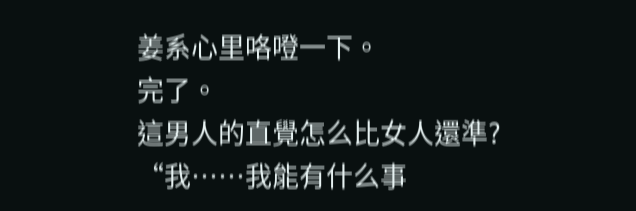姜系心里咯噔一下。
完了。
這男人的直覺怎么比女人還準?
“我……我能有什么事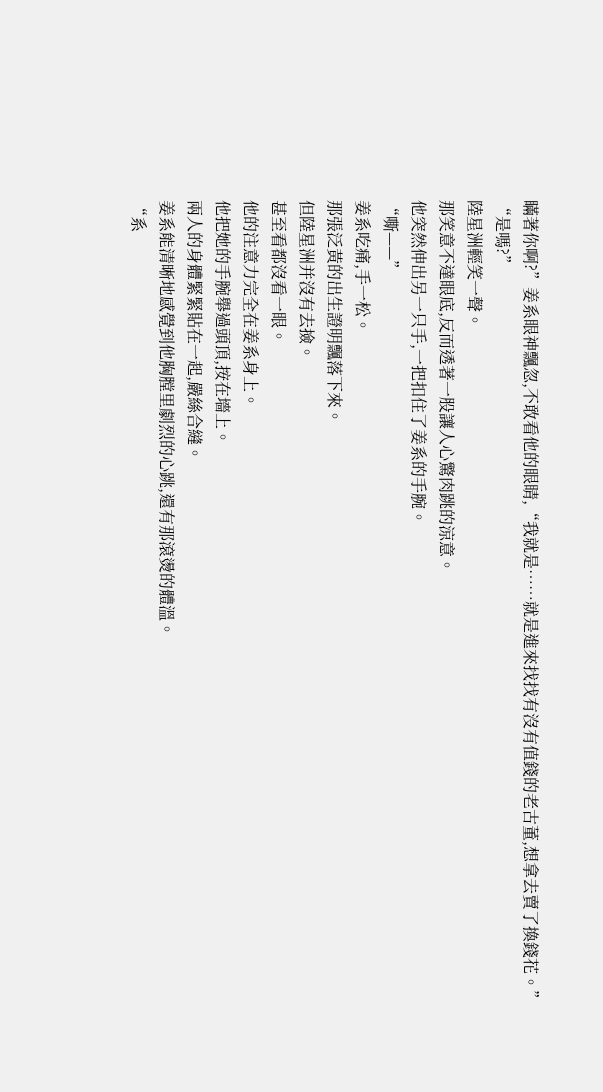瞞著你啊?”姜系眼神飄忽,不敢看他的眼睛,“我就是……就是進來找找有沒有值錢的老古董,想拿去賣了換錢花。”
“是嗎?”
陸星洲輕笑一聲。
那笑意不達眼底,反而透著一股讓人心驚肉跳的涼意。
他突然伸出另一只手,一把扣住了姜系的手腕。
“嘶——”
姜系吃痛,手一松。
那張泛黃的出生證明飄落下來。
但陸星洲并沒有去撿。
甚至看都沒看一眼。
他的注意力完全在姜系身上。
他把她的手腕舉過頭頂,按在墻上。
兩人的身體緊緊貼在一起,嚴絲合縫。
姜系能清晰地感覺到他胸膛里劇烈的心跳,還有那滾燙的體溫。
“系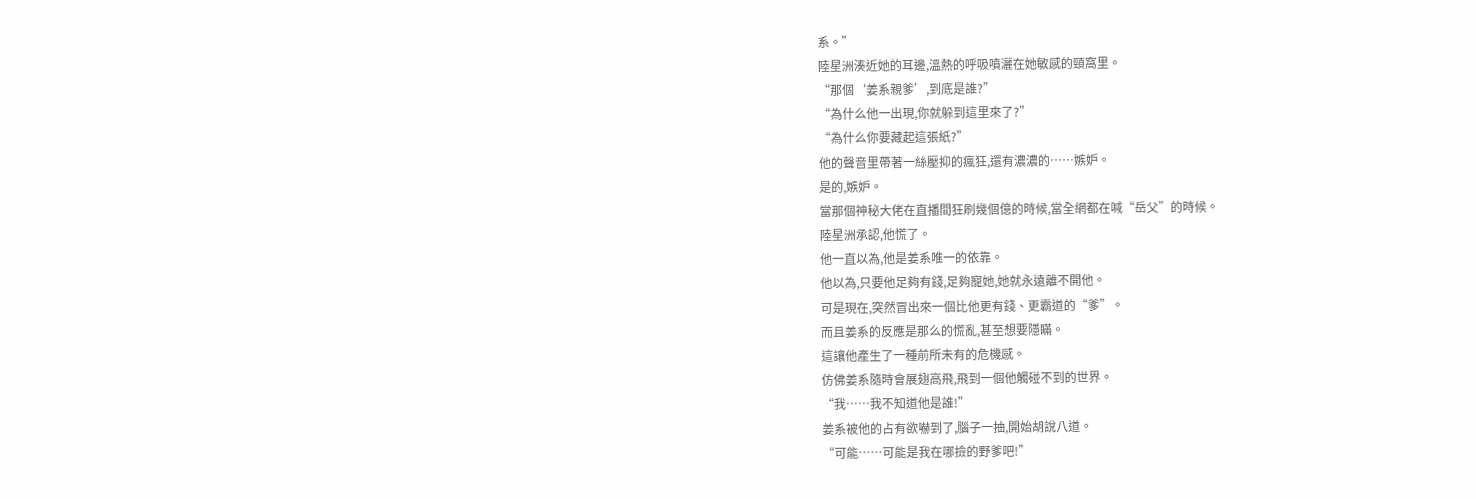系。”
陸星洲湊近她的耳邊,溫熱的呼吸噴灑在她敏感的頸窩里。
“那個‘姜系親爹’,到底是誰?”
“為什么他一出現,你就躲到這里來了?”
“為什么你要藏起這張紙?”
他的聲音里帶著一絲壓抑的瘋狂,還有濃濃的……嫉妒。
是的,嫉妒。
當那個神秘大佬在直播間狂刷幾個億的時候,當全網都在喊“岳父”的時候。
陸星洲承認,他慌了。
他一直以為,他是姜系唯一的依靠。
他以為,只要他足夠有錢,足夠寵她,她就永遠離不開他。
可是現在,突然冒出來一個比他更有錢、更霸道的“爹”。
而且姜系的反應是那么的慌亂,甚至想要隱瞞。
這讓他產生了一種前所未有的危機感。
仿佛姜系隨時會展翅高飛,飛到一個他觸碰不到的世界。
“我……我不知道他是誰!”
姜系被他的占有欲嚇到了,腦子一抽,開始胡說八道。
“可能……可能是我在哪撿的野爹吧!”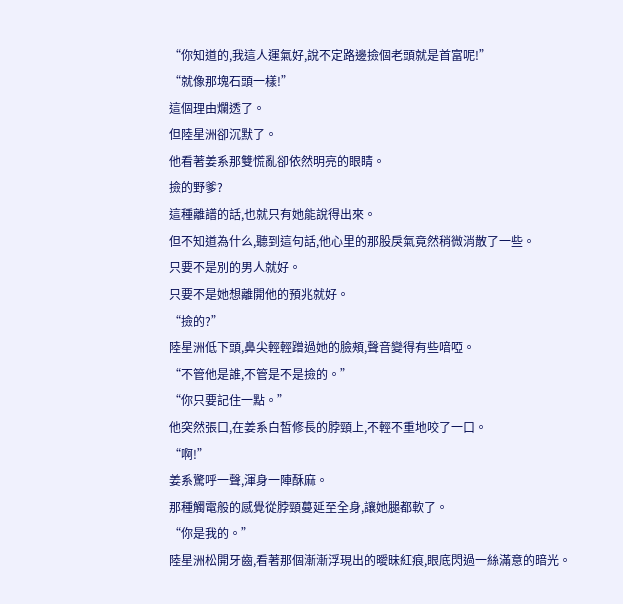“你知道的,我這人運氣好,說不定路邊撿個老頭就是首富呢!”
“就像那塊石頭一樣!”
這個理由爛透了。
但陸星洲卻沉默了。
他看著姜系那雙慌亂卻依然明亮的眼睛。
撿的野爹?
這種離譜的話,也就只有她能說得出來。
但不知道為什么,聽到這句話,他心里的那股戾氣竟然稍微消散了一些。
只要不是別的男人就好。
只要不是她想離開他的預兆就好。
“撿的?”
陸星洲低下頭,鼻尖輕輕蹭過她的臉頰,聲音變得有些喑啞。
“不管他是誰,不管是不是撿的。”
“你只要記住一點。”
他突然張口,在姜系白皙修長的脖頸上,不輕不重地咬了一口。
“啊!”
姜系驚呼一聲,渾身一陣酥麻。
那種觸電般的感覺從脖頸蔓延至全身,讓她腿都軟了。
“你是我的。”
陸星洲松開牙齒,看著那個漸漸浮現出的曖昧紅痕,眼底閃過一絲滿意的暗光。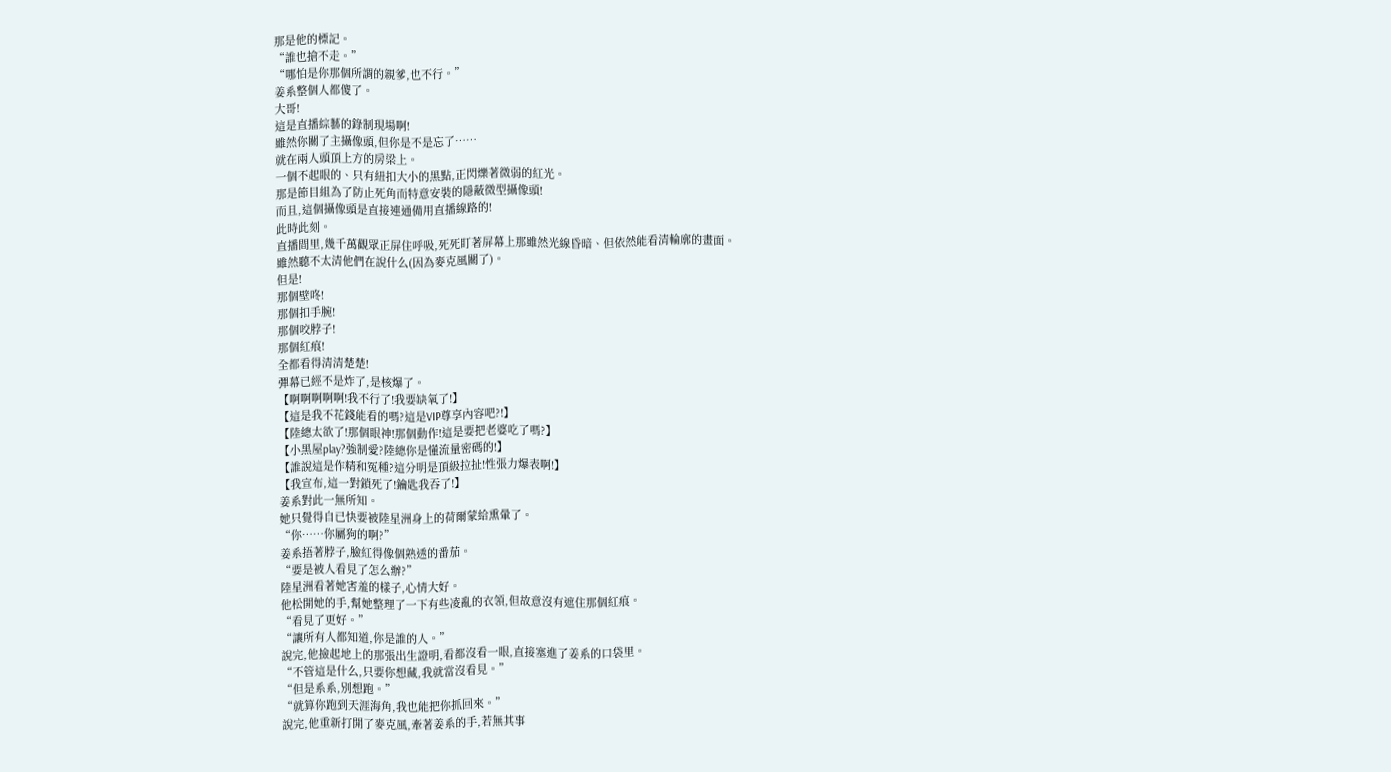那是他的標記。
“誰也搶不走。”
“哪怕是你那個所謂的親爹,也不行。”
姜系整個人都傻了。
大哥!
這是直播綜藝的錄制現場啊!
雖然你關了主攝像頭,但你是不是忘了……
就在兩人頭頂上方的房梁上。
一個不起眼的、只有紐扣大小的黑點,正閃爍著微弱的紅光。
那是節目組為了防止死角而特意安裝的隱蔽微型攝像頭!
而且,這個攝像頭是直接連通備用直播線路的!
此時此刻。
直播間里,幾千萬觀眾正屏住呼吸,死死盯著屏幕上那雖然光線昏暗、但依然能看清輪廓的畫面。
雖然聽不太清他們在說什么(因為麥克風關了)。
但是!
那個壁咚!
那個扣手腕!
那個咬脖子!
那個紅痕!
全都看得清清楚楚!
彈幕已經不是炸了,是核爆了。
【啊啊啊啊啊!我不行了!我要缺氧了!】
【這是我不花錢能看的嗎?這是VIP尊享內容吧?!】
【陸總太欲了!那個眼神!那個動作!這是要把老婆吃了嗎?】
【小黑屋play?強制愛?陸總你是懂流量密碼的!】
【誰說這是作精和冤種?這分明是頂級拉扯!性張力爆表啊!】
【我宣布,這一對鎖死了!鑰匙我吞了!】
姜系對此一無所知。
她只覺得自已快要被陸星洲身上的荷爾蒙給熏暈了。
“你……你屬狗的啊?”
姜系捂著脖子,臉紅得像個熟透的番茄。
“要是被人看見了怎么辦?”
陸星洲看著她害羞的樣子,心情大好。
他松開她的手,幫她整理了一下有些凌亂的衣領,但故意沒有遮住那個紅痕。
“看見了更好。”
“讓所有人都知道,你是誰的人。”
說完,他撿起地上的那張出生證明,看都沒看一眼,直接塞進了姜系的口袋里。
“不管這是什么,只要你想藏,我就當沒看見。”
“但是系系,別想跑。”
“就算你跑到天涯海角,我也能把你抓回來。”
說完,他重新打開了麥克風,牽著姜系的手,若無其事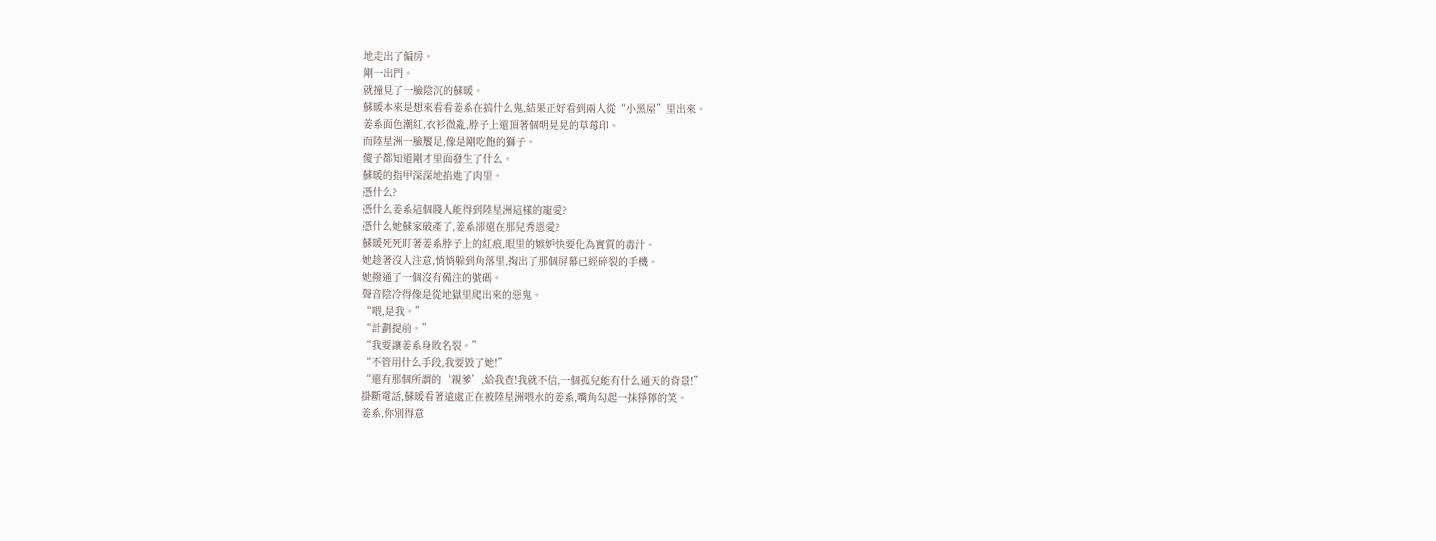地走出了偏房。
剛一出門。
就撞見了一臉陰沉的蘇暖。
蘇暖本來是想來看看姜系在搞什么鬼,結果正好看到兩人從“小黑屋”里出來。
姜系面色潮紅,衣衫微亂,脖子上還頂著個明晃晃的草莓印。
而陸星洲一臉饜足,像是剛吃飽的獅子。
傻子都知道剛才里面發生了什么。
蘇暖的指甲深深地掐進了肉里。
憑什么?
憑什么姜系這個賤人能得到陸星洲這樣的寵愛?
憑什么她蘇家破產了,姜系卻還在那兒秀恩愛?
蘇暖死死盯著姜系脖子上的紅痕,眼里的嫉妒快要化為實質的毒汁。
她趁著沒人注意,悄悄躲到角落里,掏出了那個屏幕已經碎裂的手機。
她撥通了一個沒有備注的號碼。
聲音陰冷得像是從地獄里爬出來的惡鬼。
“喂,是我。”
“計劃提前。”
“我要讓姜系身敗名裂。”
“不管用什么手段,我要毀了她!”
“還有那個所謂的‘親爹’,給我查!我就不信,一個孤兒能有什么通天的背景!”
掛斷電話,蘇暖看著遠處正在被陸星洲喂水的姜系,嘴角勾起一抹猙獰的笑。
姜系,你別得意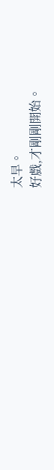太早。
好戲,才剛剛開始。